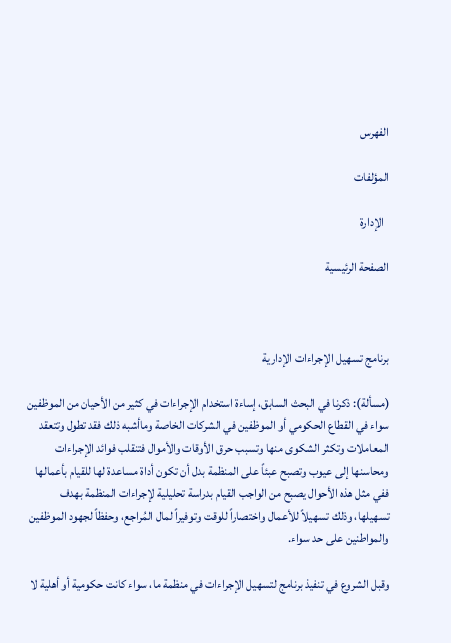الفهرس

المؤلفات

  الإدارة

الصفحة الرئيسية



برنامج تسهيل الإجراءات الإدارية

(مسألة): ذكرنا في البحث السابق، إساءة استخدام الإجراءات في كثير من الأحيان من الموظفين سواء في القطاع الحكومي أو الموظفين في الشركات الخاصة وماأشبه ذلك فقد تطول وتتعقد المعاملات وتكثر الشكوى منها وتسبب حرق الأوقات والأموال فتنقلب فوائد الإجراءات ومحاسنها إلى عيوب وتصبح عبئاً على المنظمة بدل أن تكون أداة مساعدة لها للقيام بأعمالها ففي مثل هذه الأحوال يصبح من الواجب القيام بدراسة تحليلية لإجراءات المنظمة بهدف تسهيلها، وذلك تسهيلاً للأعمال واختصاراً للوقت وتوفيراً لمال المُراجع، وحفظاً لجهود الموظفين والمواطنين على حد سواء.

وقبل الشروع في تنفيذ برنامج لتسهيل الإجراءات في منظمة ما، سواء كانت حكومية أو أهلية لا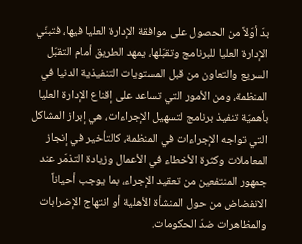بدّ أوّلاً من الحصول على موافقة الإدارة العليا فيها، فتبنّي الإدارة العليا للبرنامج وتقبّلها، يمهد الطريق أمام التقبّل السريع والتعاون من قبل المستويات التنفيذية الدنيا في المنظمة، ومن الأمور التي تساعد على إقناع الإدارة العليا بأهميّة تنفيذ برنامج لتسهيل الإجراءات، هي إبراز المشاكل التي تواجه الإجراءات في المنظمة، كالتأخير في إنجاز المعاملات وكثرة الأخطاء في الأعمال وزيادة التذمّر عند جمهور المنتفعين من تعقيد الإجراء، بما يوجب أحياناً الانفضاض من حول المنشأة الأهلية أو انتهاج الإضرابات والمظاهرات ضدّ الحكومات.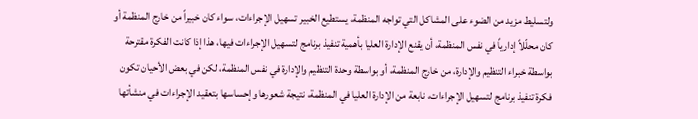ولتسليط مزيد من الضوء على المشاكل التي تواجه المنظمة، يستطيع الخبير تسهيل الإجراءات، سواء كان خبيراً من خارج المنظمة أو كان محلّلاً إدارياً في نفس المنظمة، أن يقنع الإدارة العليا بأهمية تنفيذ برنامج لتسهيل الإجراءات فيها، هذا إذا كانت الفكرة مقترحة بواسطة خبراء التنظيم والإدارة، من خارج المنظمة، أو بواسطة وحدة التنظيم والإدارة في نفس المنظمة، لكن في بعض الأحيان تكون فكرة تنفيذ برنامج لتسهيل الإجراءات، نابعة من الإدارة العليا في المنظمة، نتيجة شعورها وإحساسها بتعقيد الإجراءات في منشأتها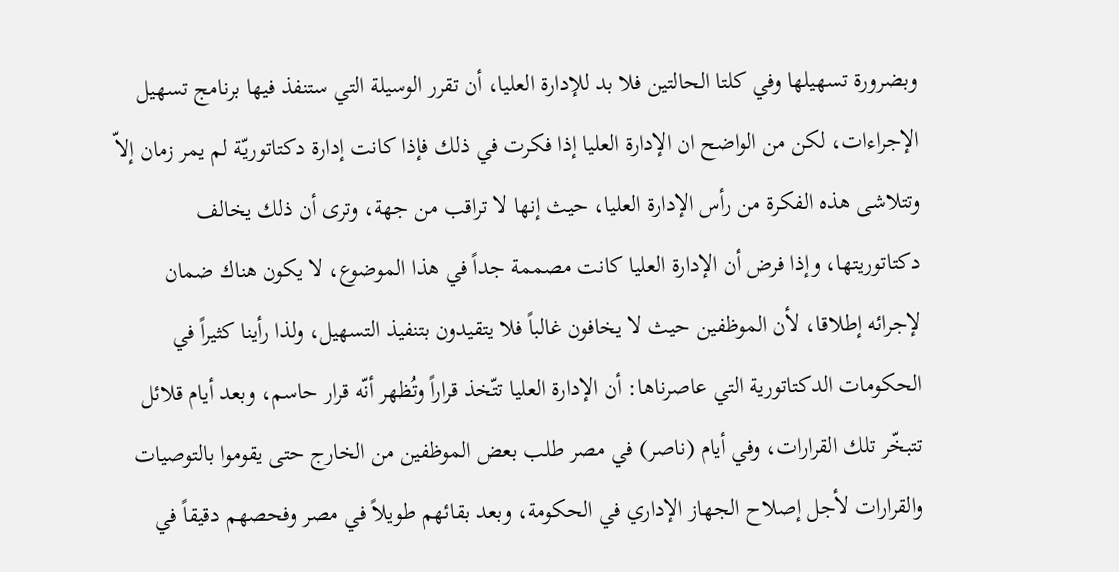وبضرورة تسهيلها وفي كلتا الحالتين فلا بد للإدارة العليا، أن تقرر الوسيلة التي ستنفذ فيها برنامج تسهيل الإجراءات، لكن من الواضح ان الإدارة العليا إذا فكرت في ذلك فإذا كانت إدارة دكتاتوريّة لم يمر زمان إلاّ وتتلاشى هذه الفكرة من رأس الإدارة العليا، حيث إنها لا تراقب من جهة، وترى أن ذلك يخالف دكتاتوريتها، وإذا فرض أن الإدارة العليا كانت مصممة جداً في هذا الموضوع، لا يكون هناك ضمان لإجرائه إطلاقا، لأن الموظفين حيث لا يخافون غالباً فلا يتقيدون بتنفيذ التسهيل، ولذا رأينا كثيراً في الحكومات الدكتاتورية التي عاصرناها: أن الإدارة العليا تتّخذ قراراً وتُظهر أنّه قرار حاسم، وبعد أيام قلائل تتبخّر تلك القرارات، وفي أيام (ناصر) في مصر طلب بعض الموظفين من الخارج حتى يقوموا بالتوصيات والقرارات لأجل إصلاح الجهاز الإداري في الحكومة، وبعد بقائهم طويلاً في مصر وفحصهم دقيقاً في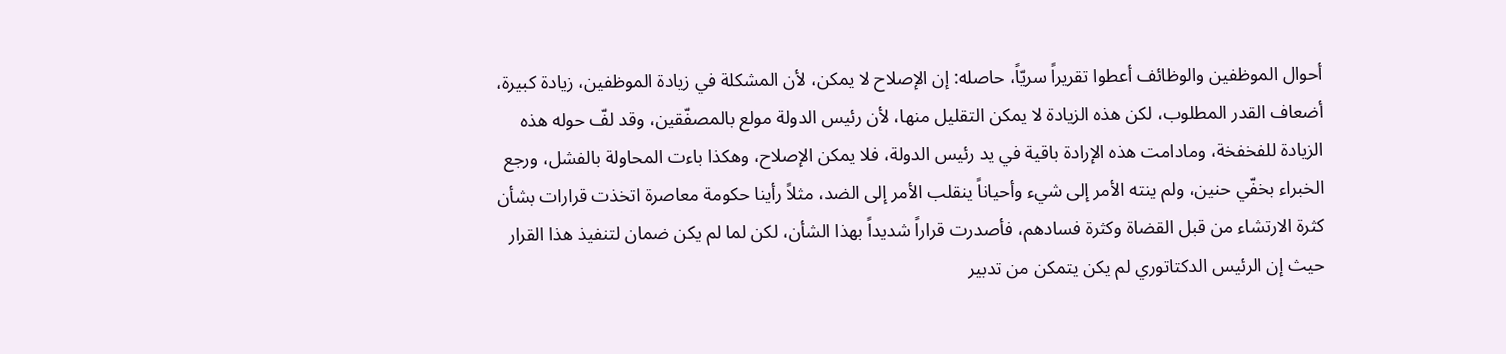أحوال الموظفين والوظائف أعطوا تقريراً سريّاً، حاصله: إن الإصلاح لا يمكن، لأن المشكلة في زيادة الموظفين، زيادة كبيرة، أضعاف القدر المطلوب، لكن هذه الزيادة لا يمكن التقليل منها، لأن رئيس الدولة مولع بالمصفّقين، وقد لفّ حوله هذه الزيادة للفخفخة، ومادامت هذه الإرادة باقية في يد رئيس الدولة، فلا يمكن الإصلاح، وهكذا باءت المحاولة بالفشل، ورجع الخبراء بخفّي حنين، ولم ينته الأمر إلى شيء وأحياناً ينقلب الأمر إلى الضد، مثلاً رأينا حكومة معاصرة اتخذت قرارات بشأن كثرة الارتشاء من قبل القضاة وكثرة فسادهم، فأصدرت قراراً شديداً بهذا الشأن، لكن لما لم يكن ضمان لتنفيذ هذا القرار حيث إن الرئيس الدكتاتوري لم يكن يتمكن من تدبير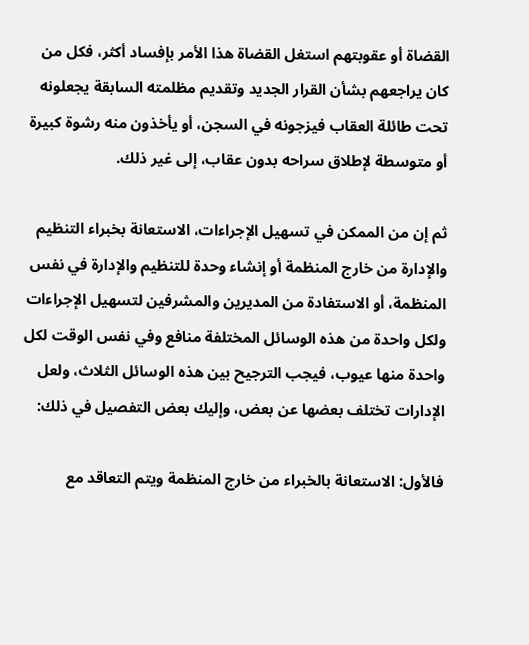القضاة أو عقوبتهم استغل القضاة هذا الأمر بإفساد أكثر، فكل من كان يراجعهم بشأن القرار الجديد وتقديم مظلمته السابقة يجعلونه تحت طائلة العقاب فيزجونه في السجن، أو يأخذون منه رشوة كبيرة أو متوسطة لإطلاق سراحه بدون عقاب، إلى غير ذلك.

ثم إن من الممكن في تسهيل الإجراءات، الاستعانة بخبراء التنظيم والإدارة من خارج المنظمة أو إنشاء وحدة للتنظيم والإدارة في نفس المنظمة، أو الاستفادة من المديرين والمشرفين لتسهيل الإجراءات ولكل واحدة من هذه الوسائل المختلفة منافع وفي نفس الوقت لكل واحدة منها عيوب، فيجب الترجيح بين هذه الوسائل الثلاث، ولعل الإدارات تختلف بعضها عن بعض، وإليك بعض التفصيل في ذلك:

فالأول: الاستعانة بالخبراء من خارج المنظمة ويتم التعاقد مع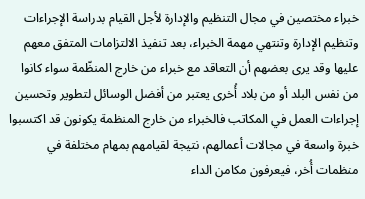خبراء مختصين في مجال التنظيم والإدارة لأجل القيام بدراسة الإجراءات وتنظيم الإدارة وتنتهي مهمة الخبراء، بعد تنفيذ الالتزامات المتفق معهم عليها وقد يرى بعضهم أن التعاقد مع خبراء من خارج المنظّمة سواء كانوا من نفس البلد أو من بلاد أُخرى يعتبر من أفضل الوسائل لتطوير وتحسين إجراءات العمل في المكاتب فالخبراء من خارج المنظمة يكونون قد اكتسبوا خبرة واسعة في مجالات أعمالهم، نتيجة لقيامهم بمهام مختلفة في منظمات أُخر، فيعرفون مكامن الداء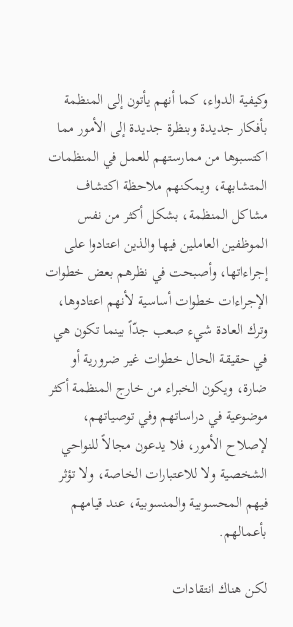وكيفية الدواء، كما أنهم يأتون إلى المنظمة بأفكار جديدة وبنظرة جديدة إلى الأمور مما اكتسبوها من ممارستهم للعمل في المنظمات المتشابهة، ويمكنهم ملاحظة اكتشاف مشاكل المنظمة، بشكل أكثر من نفس الموظفين العاملين فيها والذين اعتادوا على إجراءاتها، وأصبحت في نظرهم بعض خطوات الإجراءات خطوات أساسية لأنهم اعتادوها، وترك العادة شيء صعب جدّاً بينما تكون هي في حقيقة الحال خطوات غير ضرورية أو ضارة، ويكون الخبراء من خارج المنظمة أكثر موضوعية في دراساتهم وفي توصياتهم، لإصلاح الأمور، فلا يدعون مجالاً للنواحي الشخصية ولا للاعتبارات الخاصة، ولا تؤثر فيهم المحسوبية والمنسوبية، عند قيامهم بأعمالهم.

لكن هناك انتقادات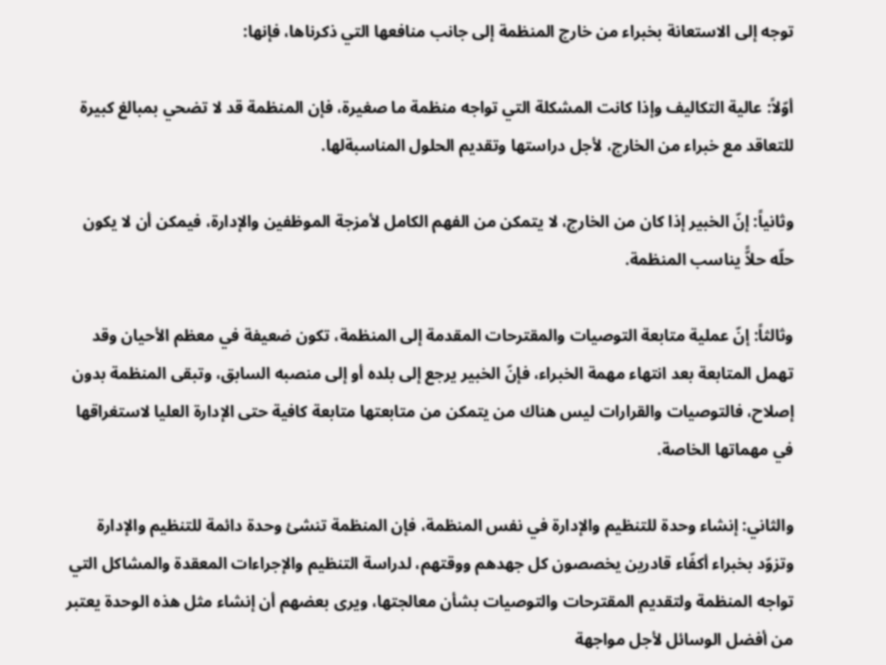توجه إلى الاستعانة بخبراء من خارج المنظمة إلى جانب منافعها التي ذكرناها، فإنها:

أوّلاً: عالية التكاليف وإذا كانت المشكلة التي تواجه منظمة ما صغيرة، فإن المنظمة قد لا تضحي بمبالغ كبيرة للتعاقد مع خبراء من الخارج، لأجل دراستها وتقديم الحلول المناسبةلها.

وثانياً: إنّ الخبير إذا كان من الخارج، لا يتمكن من الفهم الكامل لأمزجة الموظفين والإدارة، فيمكن أن لا يكون حلّه حلاًّ يناسب المنظمة.

وثالثاً: إنّ عملية متابعة التوصيات والمقترحات المقدمة إلى المنظمة، تكون ضعيفة في معظم الأحيان وقد تهمل المتابعة بعد انتهاء مهمة الخبراء، فإنّ الخبير يرجع إلى بلده أو إلى منصبه السابق، وتبقى المنظمة بدون إصلاح، فالتوصيات والقرارات ليس هناك من يتمكن من متابعتها متابعة كافية حتى الإدارة العليا لاستغراقها في مهماتها الخاصة.

والثاني: إنشاء وحدة للتنظيم والإدارة في نفس المنظمة، فإن المنظمة تنشئ وحدة دائمة للتنظيم والإدارة وتزوّد بخبراء أكفّاء قادرين يخصصون كل جهدهم ووقتهم، لدراسة التنظيم والإجراءات المعقدة والمشاكل التي تواجه المنظمة ولتقديم المقترحات والتوصيات بشأن معالجتها، ويرى بعضهم أن إنشاء مثل هذه الوحدة يعتبر من أفضل الوسائل لأجل مواجهة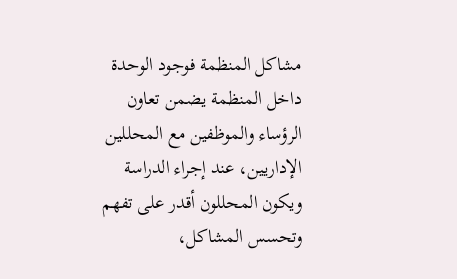مشاكل المنظمة فوجود الوحدة داخل المنظمة يضمن تعاون الرؤساء والموظفين مع المحللين الإداريين، عند إجراء الدراسة ويكون المحللون أقدر على تفهم وتحسس المشاكل،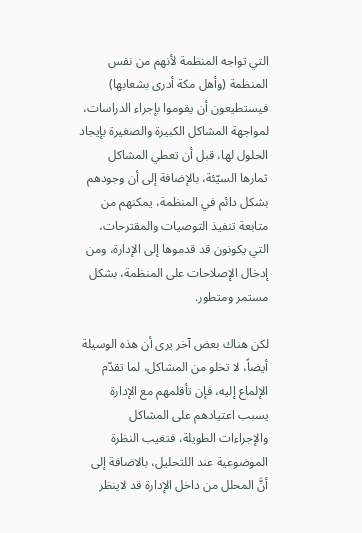التي تواجه المنظمة لأنهم من نفس المنظمة (وأهل مكة أدرى بشعابها) فيستطيعون أن يقوموا بإجراء الدراسات، لمواجهة المشاكل الكبيرة والصغيرة بإيجاد الحلول لها، قبل أن تعطي المشاكل ثمارها السيّئة، بالإضافة إلى أن وجودهم بشكل دائم في المنظمة، يمكنهم من متابعة تنفيذ التوصيات والمقترحات، التي يكونون قد قدموها إلى الإدارة، ومن إدخال الإصلاحات على المنظمة، بشكل مستمر ومتطور.

لكن هناك بعض آخر يرى أن هذه الوسيلة أيضاً، لا تخلو من المشاكل، لما تقدّم الإلماع إليه، فإن تأقلمهم مع الإدارة يسبب اعتيادهم على المشاكل والإجراءات الطويلة، فتغيب النظرة الموضوعية عند اللتحليل، بالاضافة إلى أنَّ المحلل من داخل الإدارة قد لاينظر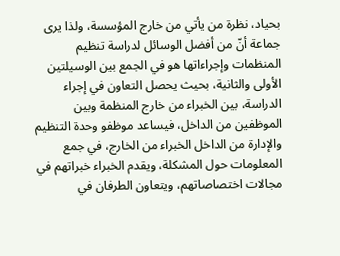بحياد، نظرة من يأتي من خارج المؤسسة، ولذا يرى جماعة أنّ من أفضل الوسائل لدراسة تنظيم المنظمات وإجراءاتها هو في الجمع بين الوسيلتين الأولى والثانية، بحيث يحصل التعاون في إجراء الدراسة، بين الخبراء من خارج المنظمة وبين الموظفين من الداخل، فيساعد موظفو وحدة التنظيم والإدارة من الداخل الخبراء من الخارج، في جمع المعلومات حول المشكلة، ويقدم الخبراء خبراتهم في مجالات اختصاصاتهم، ويتعاون الطرفان في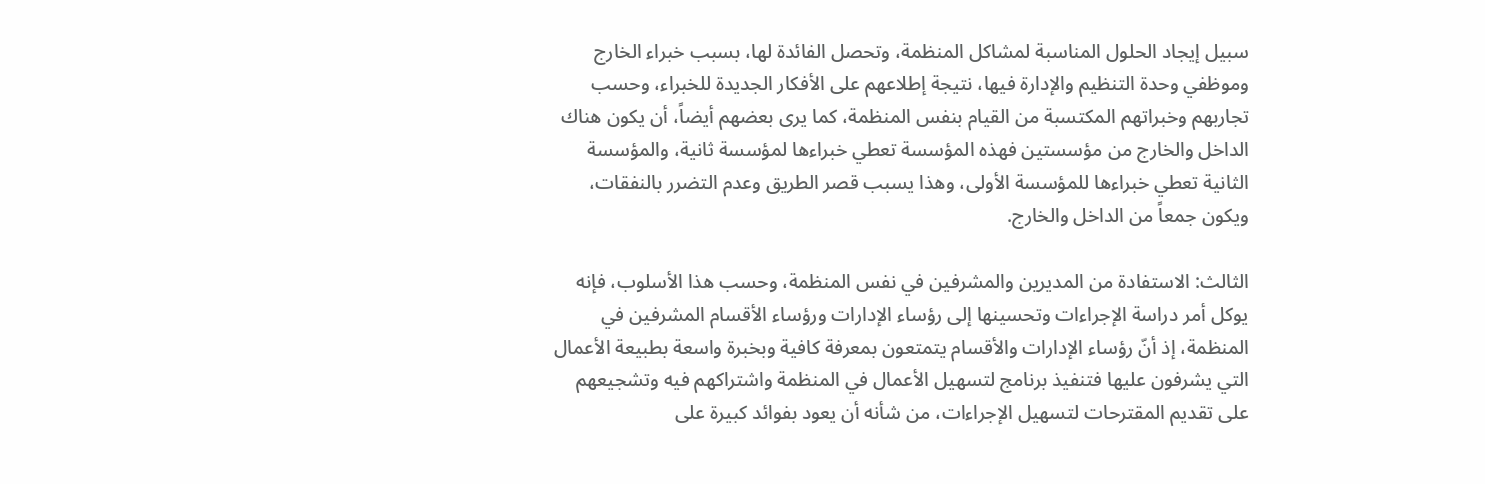سبيل إيجاد الحلول المناسبة لمشاكل المنظمة، وتحصل الفائدة لها، بسبب خبراء الخارج وموظفي وحدة التنظيم والإدارة فيها، نتيجة إطلاعهم على الأفكار الجديدة للخبراء، وحسب تجاربهم وخبراتهم المكتسبة من القيام بنفس المنظمة، كما يرى بعضهم أيضاً، أن يكون هناك الداخل والخارج من مؤسستين فهذه المؤسسة تعطي خبراءها لمؤسسة ثانية، والمؤسسة الثانية تعطي خبراءها للمؤسسة الأولى، وهذا يسبب قصر الطريق وعدم التضرر بالنفقات، ويكون جمعاً من الداخل والخارج.

الثالث: الاستفادة من المديرين والمشرفين في نفس المنظمة، وحسب هذا الأسلوب، فإنه يوكل أمر دراسة الإجراءات وتحسينها إلى رؤساء الإدارات ورؤساء الأقسام المشرفين في المنظمة، إذ أنّ رؤساء الإدارات والأقسام يتمتعون بمعرفة كافية وبخبرة واسعة بطبيعة الأعمال التي يشرفون عليها فتنفيذ برنامج لتسهيل الأعمال في المنظمة واشتراكهم فيه وتشجيعهم على تقديم المقترحات لتسهيل الإجراءات، من شأنه أن يعود بفوائد كبيرة على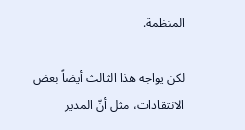المنظمة.

لكن يواجه هذا الثالث أيضاً بعض الانتقادات، مثل أنّ المدير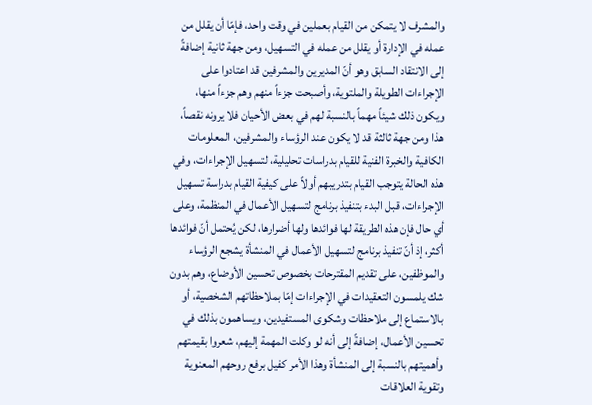والمشرف لا يتمكن من القيام بعملين في وقت واحد، فإمّا أن يقلل من عمله في الإدارة أو يقلل من عمله في التسهيل، ومن جهة ثانية إضافةً إلى الانتقاد السابق وهو أنّ المديرين والمشرفين قد اعتادوا على الإجراءات الطويلة والملتوية، وأصبحت جزءاً منهم وهم جزءاً منها، ويكون ذلك شيئاً مهماً بالنسبة لهم في بعض الأحيان فلا يرونه نقصاً، هذا ومن جهة ثالثة قد لا يكون عند الرؤساء والمشرفين، المعلومات الكافية والخبرة الفنية للقيام بدراسات تحليلية، لتسهيل الإجراءات، وفي هذه الحالة يتوجب القيام بتدريبهم أولاً على كيفية القيام بدراسة تسهيل الإجراءات، قبل البدء بتنفيذ برنامج لتسهيل الأعمال في المنظمة، وعلى أي حال فإن هذه الطريقة لها فوائدها ولها أضرارها، لكن يُحتمل أنّ فوائدها أكثر، إذ أنّ تنفيذ برنامج لتسهيل الأعمال في المنشأة يشجع الرؤساء والموظفين، على تقديم المقترحات بخصوص تحسين الأوضاع، وهم بدون شك يلمسون التعقيدات في الإجراءات إمّا بملاحظاتهم الشخصية، أو بالاستماع إلى ملاحظات وشكوى المستفيدين، ويساهمون بذلك في تحسين الأعمال، إضافةً إلى أنه لو وكلت المهمة إليهم، شعروا بقيمتهم وأهميتهم بالنسبة إلى المنشأة وهذا الأمر كفيل برفع روحهم المعنوية وتقوية العلاقات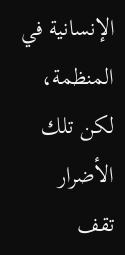الإنسانية في المنظمة، لكن تلك الأضرار تقف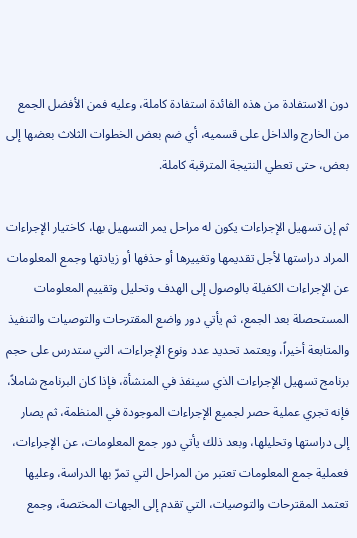دون الاستفادة من هذه الفائدة استفادة كاملة، وعليه فمن الأفضل الجمع من الخارج والداخل على قسميه، أي ضم بعض الخطوات الثلاث بعضها إلى بعض، حتى تعطي النتيجة المترقبة كاملة.

ثم إن تسهيل الإجراءات يكون له مراحل يمر التسهيل بها، كاختيار الإجراءات المراد دراستها لأجل تقديمها وتغييرها أو حذفها أو زيادتها وجمع المعلومات عن الإجراءات الكفيلة بالوصول إلى الهدف وتحليل وتقييم المعلومات المستحصلة بعد الجمع، ثم يأتي دور واضع المقترحات والتوصيات والتنفيذ والمتابعة أخيراً، ويعتمد تحديد عدد ونوع الإجراءات، التي ستدرس على حجم برنامج تسهيل الإجراءات الذي سينفذ في المنشأة، فإذا كان البرنامج شاملاً، فإنه تجري عملية حصر لجميع الإجراءات الموجودة في المنظمة، ثم يصار إلى دراستها وتحليلها، وبعد ذلك يأتي دور جمع المعلومات، عن الإجراءات، فعملية جمع المعلومات تعتبر من المراحل التي تمرّ بها الدراسة، وعليها تعتمد المقترحات والتوصيات، التي تقدم إلى الجهات المختصة، وجمع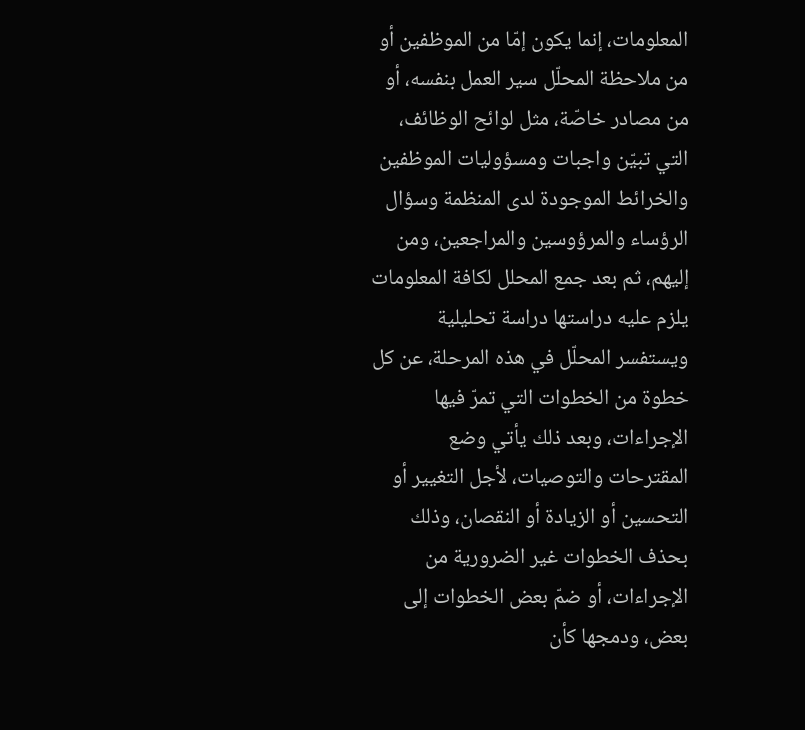المعلومات، إنما يكون إمّا من الموظفين أو من ملاحظة المحلّل سير العمل بنفسه، أو من مصادر خاصّة، مثل لوائح الوظائف، التي تبيّن واجبات ومسؤوليات الموظفين والخرائط الموجودة لدى المنظمة وسؤال الرؤساء والمرؤوسين والمراجعين، ومن إليهم، ثم بعد جمع المحلل لكافة المعلومات يلزم عليه دراستها دراسة تحليلية ويستفسر المحلّل في هذه المرحلة، عن كل خطوة من الخطوات التي تمرّ فيها الإجراءات، وبعد ذلك يأتي وضع المقترحات والتوصيات، لأجل التغيير أو التحسين أو الزيادة أو النقصان، وذلك بحذف الخطوات غير الضرورية من الإجراءات، أو ضمّ بعض الخطوات إلى بعض، ودمجها كأن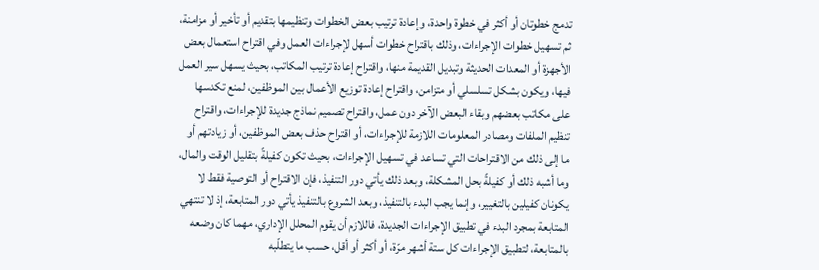تدمج خطوتان أو أكثر في خطوة واحدة، وإعادة ترتيب بعض الخطوات وتنظيمها بتقديم أو تأخير أو مزامنة، ثم تسهيل خطوات الإجراءات، وذلك باقتراح خطوات أسهل لإجراءات العمل وفي اقتراح استعمال بعض الأجهزة أو المعدات الحديثة وتبديل القديمة منها، واقتراح إعادة ترتيب المكاتب، بحيث يسهل سير العمل فيها، ويكون بشكل تسلسلي أو متزامن، واقتراح إعادة توزيع الأعمال بين الموظفين، لمنع تكدسها على مكاتب بعضهم وبقاء البعض الآخر دون عمل، واقتراح تصميم نماذج جديدة للإجراءات، واقتراح تنظيم الملفات ومصادر المعلومات اللازمة للإجراءات، أو اقتراح حذف بعض الموظفين، أو زيادتهم أو ما إلى ذلك من الاقتراحات التي تساعد في تسهيل الإجراءات، بحيث تكون كفيلةً بتقليل الوقت والمال، وما أشبه ذلك أو كفيلةً بحل المشكلة، وبعد ذلك يأتي دور التنفيذ، فإن الاقتراح أو التوصية فقط لا يكونان كفيلين بالتغيير، وإنما يجب البدء بالتنفيذ، وبعد الشروع بالتنفيذ يأتي دور المتابعة، إذ لا تنتهي المتابعة بمجرد البدء في تطبيق الإجراءات الجديدة، فاللازم أن يقوم المحلل الإداري، مهما كان وضعه بالمتابعة، لتطبيق الإجراءات كل ستة أشهر مرّة، أو أكثر أو أقل، حسب ما يتطلّبه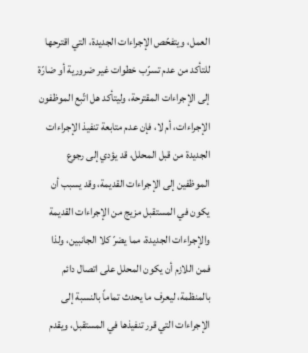العمل، ويتفحّص الإجراءات الجديدة، التي اقترحها للتأكد من عدم تسرّب خطوات غير ضرورية أو ضارّة إلى الإجراءات المقترحة، وليتأكد هل اتّبع الموظفون الإجراءات، أم لا، فإن عدم متابعة تنفيذ الإجراءات الجديدة من قبل المحلل، قد يؤدي إلى رجوع الموظفين إلى الإجراءات القديمة، وقد يسبب أن يكون في المستقبل مزيج من الإجراءات القديمة والإجراءات الجديدة، مما يضرّ كلا الجانبين، ولذا فمن اللازم أن يكون المحلل على اتصال دائم بالمنظمة، ليعرف ما يحدث تماماً بالنسبة إلى الإجراءات التي قرر تنفيذها في المستقبل، ويقدم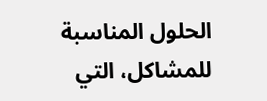الحلول المناسبة للمشاكل، التي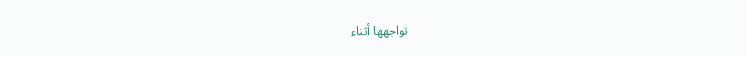تواجهها أثناء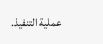عملية التنفيذ.